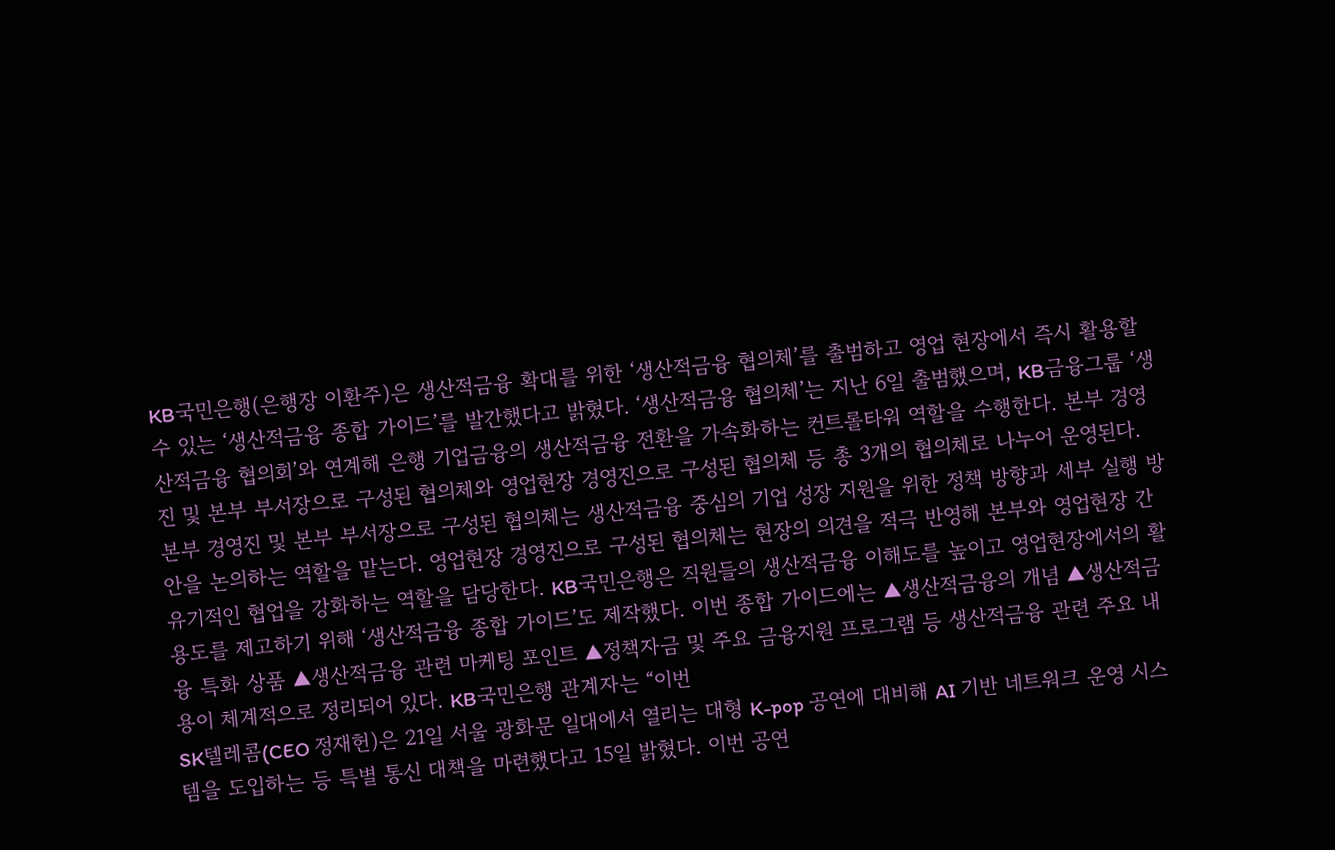KB국민은행(은행장 이환주)은 생산적금융 확대를 위한 ‘생산적금융 협의체’를 출범하고 영업 현장에서 즉시 활용할 수 있는 ‘생산적금융 종합 가이드’를 발간했다고 밝혔다. ‘생산적금융 협의체’는 지난 6일 출범했으며, KB금융그룹 ‘생산적금융 협의회’와 연계해 은행 기업금융의 생산적금융 전환을 가속화하는 컨트롤타워 역할을 수행한다. 본부 경영진 및 본부 부서장으로 구성된 협의체와 영업현장 경영진으로 구성된 협의체 등 총 3개의 협의체로 나누어 운영된다. 본부 경영진 및 본부 부서장으로 구성된 협의체는 생산적금융 중심의 기업 성장 지원을 위한 정책 방향과 세부 실행 방안을 논의하는 역할을 맡는다. 영업현장 경영진으로 구성된 협의체는 현장의 의견을 적극 반영해 본부와 영업현장 간 유기적인 협업을 강화하는 역할을 담당한다. KB국민은행은 직원들의 생산적금융 이해도를 높이고 영업현장에서의 활용도를 제고하기 위해 ‘생산적금융 종합 가이드’도 제작했다. 이번 종합 가이드에는 ▲생산적금융의 개념 ▲생산적금융 특화 상품 ▲생산적금융 관련 마케팅 포인트 ▲정책자금 및 주요 금융지원 프로그램 등 생산적금융 관련 주요 내용이 체계적으로 정리되어 있다. KB국민은행 관계자는 “이번
SK텔레콤(CEO 정재헌)은 21일 서울 광화문 일대에서 열리는 대형 K-pop 공연에 대비해 AI 기반 네트워크 운영 시스템을 도입하는 등 특별 통신 대책을 마련했다고 15일 밝혔다. 이번 공연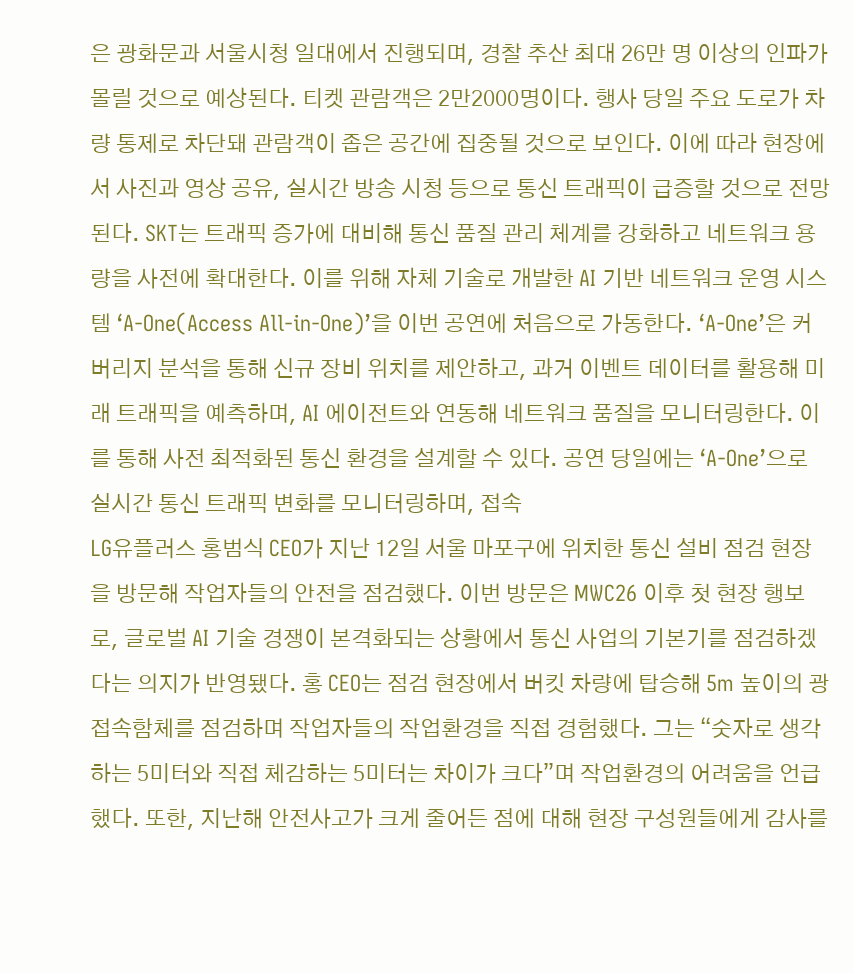은 광화문과 서울시청 일대에서 진행되며, 경찰 추산 최대 26만 명 이상의 인파가 몰릴 것으로 예상된다. 티켓 관람객은 2만2000명이다. 행사 당일 주요 도로가 차량 통제로 차단돼 관람객이 좁은 공간에 집중될 것으로 보인다. 이에 따라 현장에서 사진과 영상 공유, 실시간 방송 시청 등으로 통신 트래픽이 급증할 것으로 전망된다. SKT는 트래픽 증가에 대비해 통신 품질 관리 체계를 강화하고 네트워크 용량을 사전에 확대한다. 이를 위해 자체 기술로 개발한 AI 기반 네트워크 운영 시스템 ‘A-One(Access All-in-One)’을 이번 공연에 처음으로 가동한다. ‘A-One’은 커버리지 분석을 통해 신규 장비 위치를 제안하고, 과거 이벤트 데이터를 활용해 미래 트래픽을 예측하며, AI 에이전트와 연동해 네트워크 품질을 모니터링한다. 이를 통해 사전 최적화된 통신 환경을 설계할 수 있다. 공연 당일에는 ‘A-One’으로 실시간 통신 트래픽 변화를 모니터링하며, 접속
LG유플러스 홍범식 CEO가 지난 12일 서울 마포구에 위치한 통신 설비 점검 현장을 방문해 작업자들의 안전을 점검했다. 이번 방문은 MWC26 이후 첫 현장 행보로, 글로벌 AI 기술 경쟁이 본격화되는 상황에서 통신 사업의 기본기를 점검하겠다는 의지가 반영됐다. 홍 CEO는 점검 현장에서 버킷 차량에 탑승해 5m 높이의 광접속함체를 점검하며 작업자들의 작업환경을 직접 경험했다. 그는 “숫자로 생각하는 5미터와 직접 체감하는 5미터는 차이가 크다”며 작업환경의 어려움을 언급했다. 또한, 지난해 안전사고가 크게 줄어든 점에 대해 현장 구성원들에게 감사를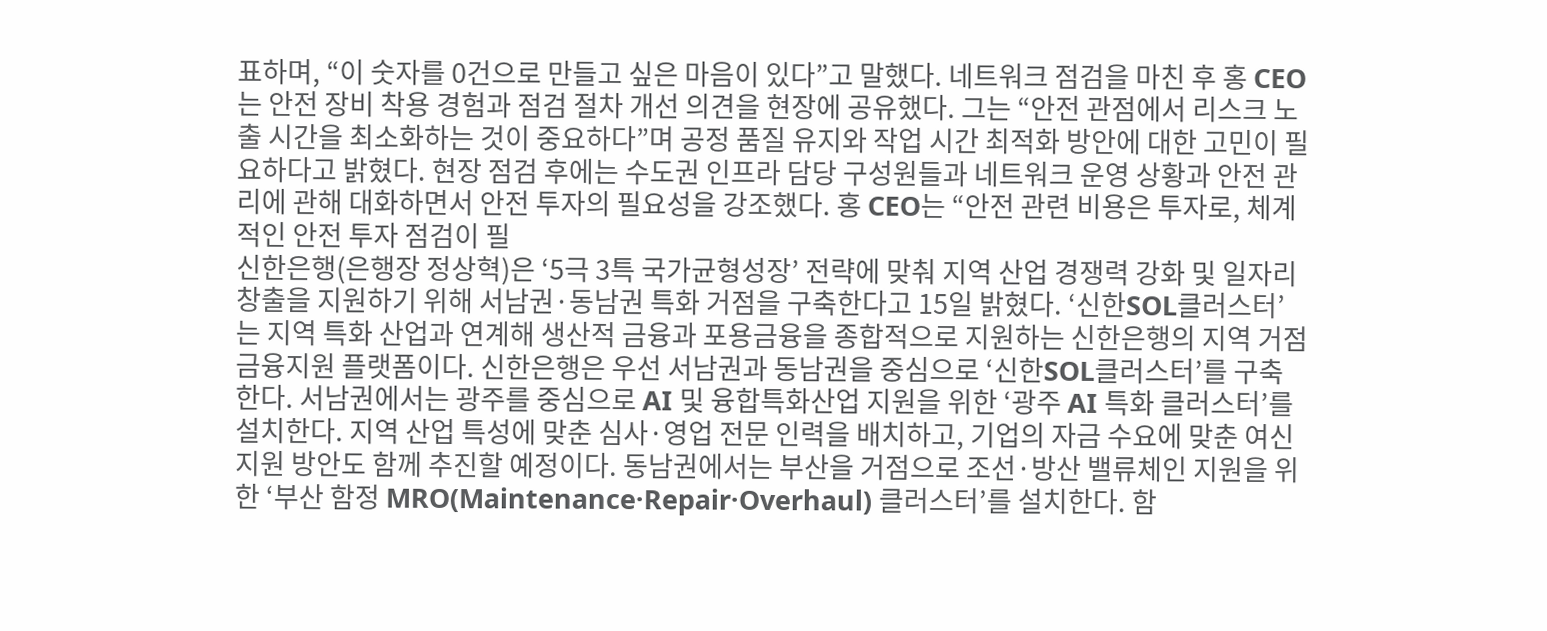표하며, “이 숫자를 0건으로 만들고 싶은 마음이 있다”고 말했다. 네트워크 점검을 마친 후 홍 CEO는 안전 장비 착용 경험과 점검 절차 개선 의견을 현장에 공유했다. 그는 “안전 관점에서 리스크 노출 시간을 최소화하는 것이 중요하다”며 공정 품질 유지와 작업 시간 최적화 방안에 대한 고민이 필요하다고 밝혔다. 현장 점검 후에는 수도권 인프라 담당 구성원들과 네트워크 운영 상황과 안전 관리에 관해 대화하면서 안전 투자의 필요성을 강조했다. 홍 CEO는 “안전 관련 비용은 투자로, 체계적인 안전 투자 점검이 필
신한은행(은행장 정상혁)은 ‘5극 3특 국가균형성장’ 전략에 맞춰 지역 산업 경쟁력 강화 및 일자리 창출을 지원하기 위해 서남권·동남권 특화 거점을 구축한다고 15일 밝혔다. ‘신한SOL클러스터’는 지역 특화 산업과 연계해 생산적 금융과 포용금융을 종합적으로 지원하는 신한은행의 지역 거점 금융지원 플랫폼이다. 신한은행은 우선 서남권과 동남권을 중심으로 ‘신한SOL클러스터’를 구축한다. 서남권에서는 광주를 중심으로 AI 및 융합특화산업 지원을 위한 ‘광주 AI 특화 클러스터’를 설치한다. 지역 산업 특성에 맞춘 심사·영업 전문 인력을 배치하고, 기업의 자금 수요에 맞춘 여신 지원 방안도 함께 추진할 예정이다. 동남권에서는 부산을 거점으로 조선·방산 밸류체인 지원을 위한 ‘부산 함정 MRO(Maintenance·Repair·Overhaul) 클러스터’를 설치한다. 함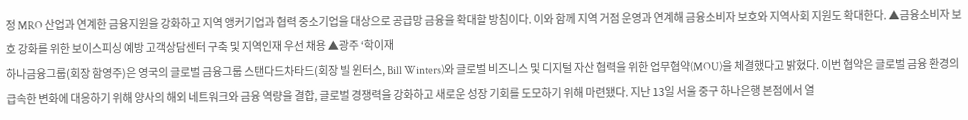정 MRO 산업과 연계한 금융지원을 강화하고 지역 앵커기업과 협력 중소기업을 대상으로 공급망 금융을 확대할 방침이다. 이와 함께 지역 거점 운영과 연계해 금융소비자 보호와 지역사회 지원도 확대한다. ▲금융소비자 보호 강화를 위한 보이스피싱 예방 고객상담센터 구축 및 지역인재 우선 채용 ▲광주 ‘학이재
하나금융그룹(회장 함영주)은 영국의 글로벌 금융그룹 스탠다드차타드(회장 빌 윈터스, Bill Winters)와 글로벌 비즈니스 및 디지털 자산 협력을 위한 업무협약(MOU)을 체결했다고 밝혔다. 이번 협약은 글로벌 금융 환경의 급속한 변화에 대응하기 위해 양사의 해외 네트워크와 금융 역량을 결합, 글로벌 경쟁력을 강화하고 새로운 성장 기회를 도모하기 위해 마련됐다. 지난 13일 서울 중구 하나은행 본점에서 열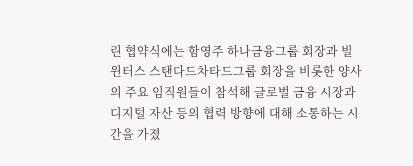린 협약식에는 함영주 하나금융그룹 회장과 빌 윈터스 스탠다드차타드그룹 회장을 비롯한 양사의 주요 임직원들이 참석해 글로벌 금융 시장과 디지털 자산 등의 협력 방향에 대해 소통하는 시간을 가졌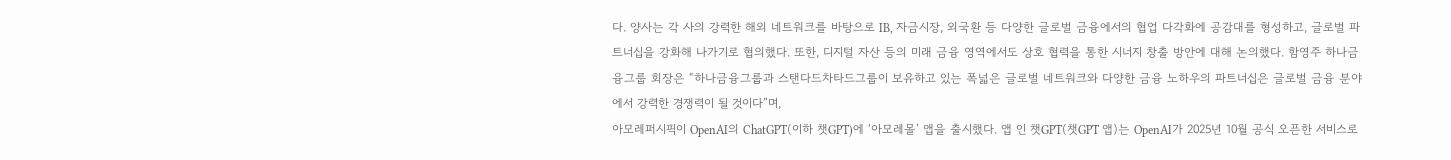다. 양사는 각 사의 강력한 해외 네트워크를 바탕으로 IB, 자금시장, 외국환 등 다양한 글로벌 금융에서의 협업 다각화에 공감대를 형성하고, 글로벌 파트너십을 강화해 나가기로 협의했다. 또한, 디지털 자산 등의 미래 금융 영역에서도 상호 협력을 통한 시너지 창출 방안에 대해 논의했다. 함영주 하나금융그룹 회장은 “하나금융그룹과 스탠다드차타드그룹이 보유하고 있는 폭넓은 글로벌 네트워크와 다양한 금융 노하우의 파트너십은 글로벌 금융 분야에서 강력한 경쟁력이 될 것이다”며,
아모레퍼시픽이 OpenAI의 ChatGPT(이하 챗GPT)에 ‘아모레몰’ 앱을 출시했다. 앱 인 챗GPT(챗GPT 앱)는 OpenAI가 2025년 10월 공식 오픈한 서비스로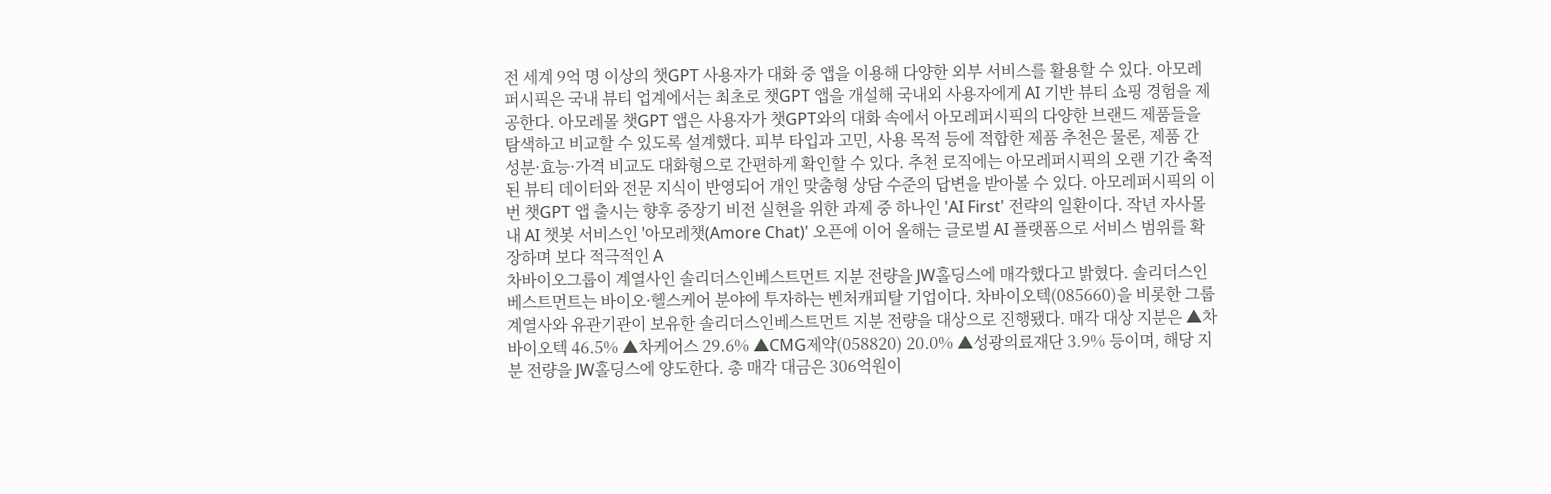전 세계 9억 명 이상의 챗GPT 사용자가 대화 중 앱을 이용해 다양한 외부 서비스를 활용할 수 있다. 아모레퍼시픽은 국내 뷰티 업계에서는 최초로 챗GPT 앱을 개설해 국내외 사용자에게 AI 기반 뷰티 쇼핑 경험을 제공한다. 아모레몰 챗GPT 앱은 사용자가 챗GPT와의 대화 속에서 아모레퍼시픽의 다양한 브랜드 제품들을 탐색하고 비교할 수 있도록 설계했다. 피부 타입과 고민, 사용 목적 등에 적합한 제품 추천은 물론, 제품 간 성분·효능·가격 비교도 대화형으로 간편하게 확인할 수 있다. 추천 로직에는 아모레퍼시픽의 오랜 기간 축적된 뷰티 데이터와 전문 지식이 반영되어 개인 맞춤형 상담 수준의 답변을 받아볼 수 있다. 아모레퍼시픽의 이번 챗GPT 앱 출시는 향후 중장기 비전 실현을 위한 과제 중 하나인 'AI First' 전략의 일환이다. 작년 자사몰 내 AI 챗봇 서비스인 '아모레챗(Amore Chat)' 오픈에 이어 올해는 글로벌 AI 플랫폼으로 서비스 범위를 확장하며 보다 적극적인 A
차바이오그룹이 계열사인 솔리더스인베스트먼트 지분 전량을 JW홀딩스에 매각했다고 밝혔다. 솔리더스인베스트먼트는 바이오·헬스케어 분야에 투자하는 벤처캐피탈 기업이다. 차바이오텍(085660)을 비롯한 그룹 계열사와 유관기관이 보유한 솔리더스인베스트먼트 지분 전량을 대상으로 진행됐다. 매각 대상 지분은 ▲차바이오텍 46.5% ▲차케어스 29.6% ▲CMG제약(058820) 20.0% ▲성광의료재단 3.9% 등이며, 해당 지분 전량을 JW홀딩스에 양도한다. 총 매각 대금은 306억원이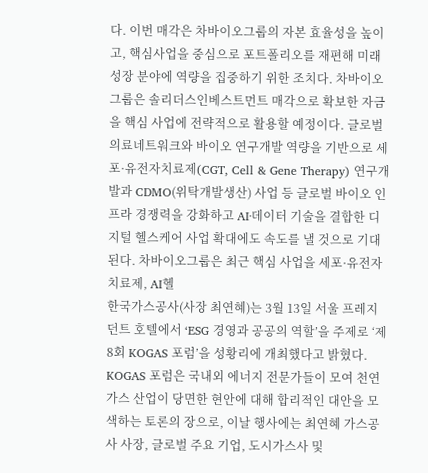다. 이번 매각은 차바이오그룹의 자본 효율성을 높이고, 핵심사업을 중심으로 포트폴리오를 재편해 미래 성장 분야에 역량을 집중하기 위한 조치다. 차바이오그룹은 솔리더스인베스트먼트 매각으로 확보한 자금을 핵심 사업에 전략적으로 활용할 예정이다. 글로벌 의료네트워크와 바이오 연구개발 역량을 기반으로 세포·유전자치료제(CGT, Cell & Gene Therapy) 연구개발과 CDMO(위탁개발생산) 사업 등 글로벌 바이오 인프라 경쟁력을 강화하고 AI·데이터 기술을 결합한 디지털 헬스케어 사업 확대에도 속도를 낼 것으로 기대된다. 차바이오그룹은 최근 핵심 사업을 세포·유전자치료제, AI헬
한국가스공사(사장 최연혜)는 3월 13일 서울 프레지던트 호텔에서 ‘ESG 경영과 공공의 역할’을 주제로 ‘제8회 KOGAS 포럼’을 성황리에 개최했다고 밝혔다. KOGAS 포럼은 국내외 에너지 전문가들이 모여 천연가스 산업이 당면한 현안에 대해 합리적인 대안을 모색하는 토론의 장으로, 이날 행사에는 최연혜 가스공사 사장, 글로벌 주요 기업, 도시가스사 및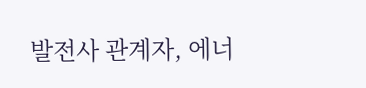발전사 관계자, 에너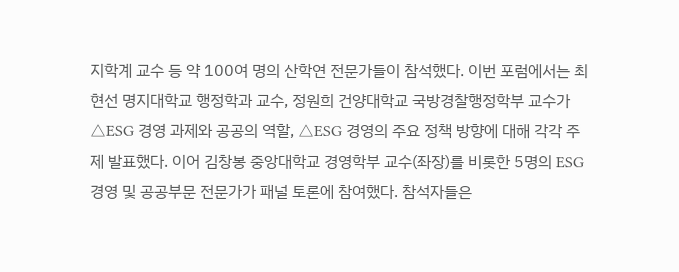지학계 교수 등 약 100여 명의 산학연 전문가들이 참석했다. 이번 포럼에서는 최현선 명지대학교 행정학과 교수, 정원희 건양대학교 국방경찰행정학부 교수가 △ESG 경영 과제와 공공의 역할, △ESG 경영의 주요 정책 방향에 대해 각각 주제 발표했다. 이어 김창봉 중앙대학교 경영학부 교수(좌장)를 비롯한 5명의 ESG 경영 및 공공부문 전문가가 패널 토론에 참여했다. 참석자들은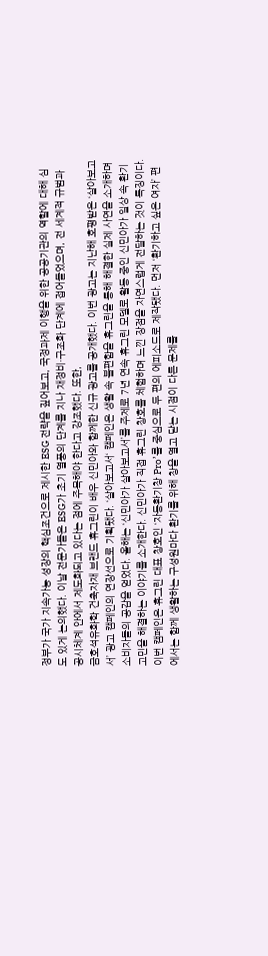정부가 국가 지속가능 성장의 핵심조건으로 제시한 ESG 전략을 짚어보고, 국정과제 이행을 위한 공공기관의 역할에 대해 심도 있게 논의했다. 이날 전문가들은 ESG가 초기 열풍의 단계를 지나 재정비·구조화 단계에 접어들었으며, 전 세계적 규범과 공시체계 안에서 제도화되고 있다는 점에 주목해야 한다고 강조했다. 또한,
금호석유화학 건축자재 브랜드 휴그린이 배우 신민아와 함께한 신규 광고를 공개했다. 이번 광고는 지난해 호평받은 ‘살아보고서’ 광고 캠페인의 연장선으로 기획됐다. ‘살아보고서‘ 캠페인은 생활 속 불편함을 휴그린을 통해 해결한 실제 사연을 소개하며 소비자들의 공감을 얻었다. 올해는 ‘신민아가 살아보고서’를 주제로 7년 연속 휴그린 모델로 활동 중인 신민아가 일상 속 환기 고민을 해결하는 이야기를 소개한다. 신민아가 직접 휴그린 창호를 체험하며 느낀 장점을 자연스럽게 전달하는 것이 특징이다. 이번 캠페인은 휴그린 대표 창호인 ‘자동환기창 Pro’를 중심으로 두 편의 에피소드로 제작됐다. 먼저 ‘환기하고 싶은 여자’ 편에서는 함께 생활하는 구성원마다 환기를 위해 창을 열고 닫는 시점이 다른 문제를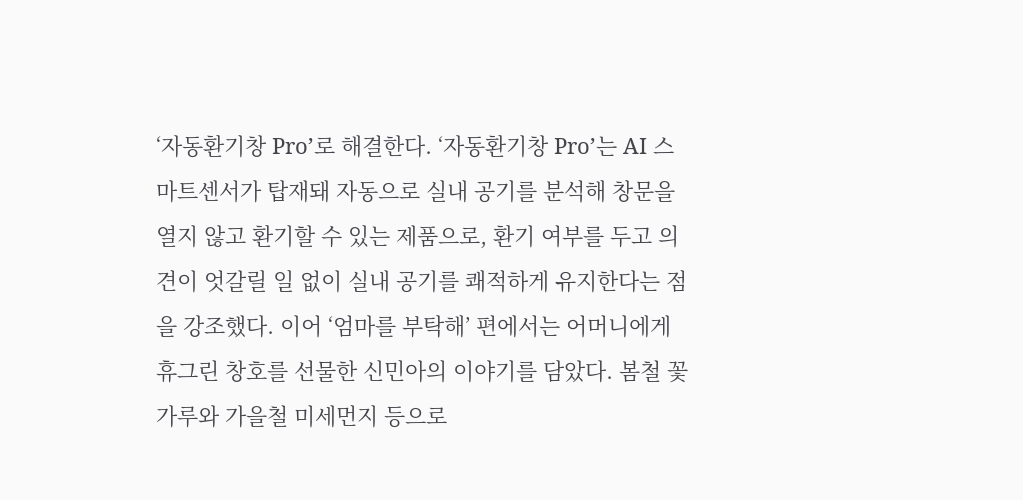‘자동환기창 Pro’로 해결한다. ‘자동환기창 Pro’는 AI 스마트센서가 탑재돼 자동으로 실내 공기를 분석해 창문을 열지 않고 환기할 수 있는 제품으로, 환기 여부를 두고 의견이 엇갈릴 일 없이 실내 공기를 쾌적하게 유지한다는 점을 강조했다. 이어 ‘엄마를 부탁해’ 편에서는 어머니에게 휴그린 창호를 선물한 신민아의 이야기를 담았다. 봄철 꽃가루와 가을철 미세먼지 등으로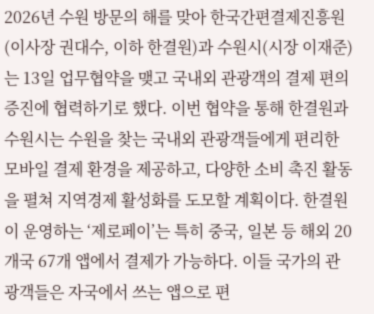2026년 수원 방문의 해를 맞아 한국간편결제진흥원(이사장 권대수, 이하 한결원)과 수원시(시장 이재준)는 13일 업무협약을 맺고 국내외 관광객의 결제 편의 증진에 협력하기로 했다. 이번 협약을 통해 한결원과 수원시는 수원을 찾는 국내외 관광객들에게 편리한 모바일 결제 환경을 제공하고, 다양한 소비 촉진 활동을 펼쳐 지역경제 활성화를 도모할 계획이다. 한결원이 운영하는 ‘제로페이’는 특히 중국, 일본 등 해외 20개국 67개 앱에서 결제가 가능하다. 이들 국가의 관광객들은 자국에서 쓰는 앱으로 편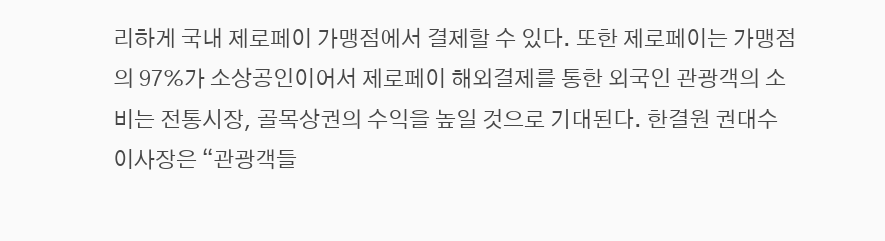리하게 국내 제로페이 가맹점에서 결제할 수 있다. 또한 제로페이는 가맹점의 97%가 소상공인이어서 제로페이 해외결제를 통한 외국인 관광객의 소비는 전통시장, 골목상권의 수익을 높일 것으로 기대된다. 한결원 권대수 이사장은 “관광객들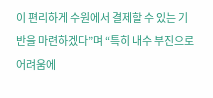이 편리하게 수원에서 결제할 수 있는 기반을 마련하겠다”며 “특히 내수 부진으로 어려움에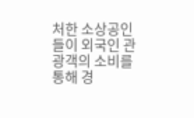처한 소상공인들이 외국인 관광객의 소비를 통해 경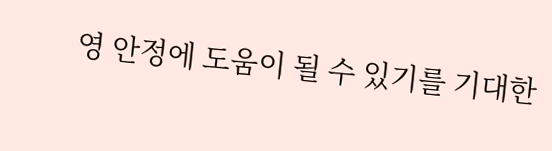영 안정에 도움이 될 수 있기를 기대한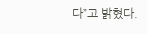다”고 밝혔다.